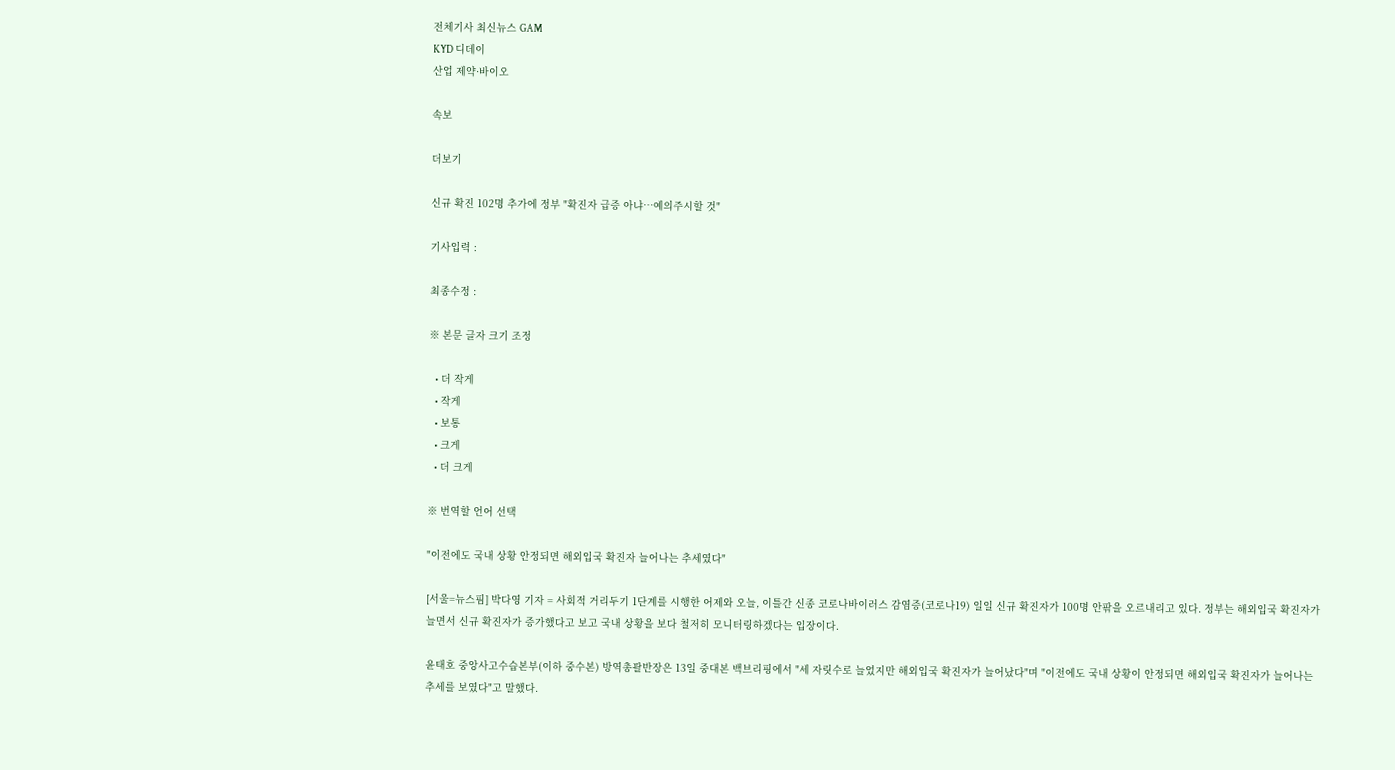전체기사 최신뉴스 GAM
KYD 디데이
산업 제약·바이오

속보

더보기

신규 확진 102명 추가에 정부 "확진자 급증 아냐…예의주시할 것"

기사입력 :

최종수정 :

※ 본문 글자 크기 조정

  • 더 작게
  • 작게
  • 보통
  • 크게
  • 더 크게

※ 번역할 언어 선택

"이전에도 국내 상황 안정되면 해외입국 확진자 늘어나는 추세였다"

[서울=뉴스핌] 박다영 기자 = 사회적 거리두기 1단계를 시행한 어제와 오늘, 이틀간 신종 코로나바이러스 감염증(코로나19) 일일 신규 확진자가 100명 안팎을 오르내리고 있다. 정부는 해외입국 확진자가 늘면서 신규 확진자가 증가했다고 보고 국내 상황을 보다 철저히 모니터링하겠다는 입장이다.

윤태호 중앙사고수습본부(이하 중수본) 방역총괄반장은 13일 중대본 백브리핑에서 "세 자릿수로 늘었지만 해외입국 확진자가 늘어났다"며 "이전에도 국내 상황이 안정되면 해외입국 확진자가 늘어나는 추세를 보였다"고 말했다.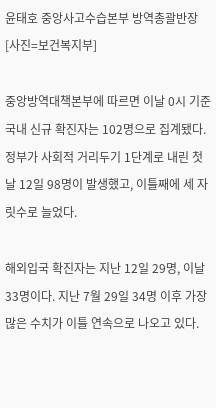윤태호 중앙사고수습본부 방역총괄반장 [사진=보건복지부]

중앙방역대책본부에 따르면 이날 0시 기준 국내 신규 확진자는 102명으로 집계됐다. 정부가 사회적 거리두기 1단계로 내린 첫날 12일 98명이 발생했고, 이틀째에 세 자릿수로 늘었다.

해외입국 확진자는 지난 12일 29명, 이날 33명이다. 지난 7월 29일 34명 이후 가장 많은 수치가 이틀 연속으로 나오고 있다.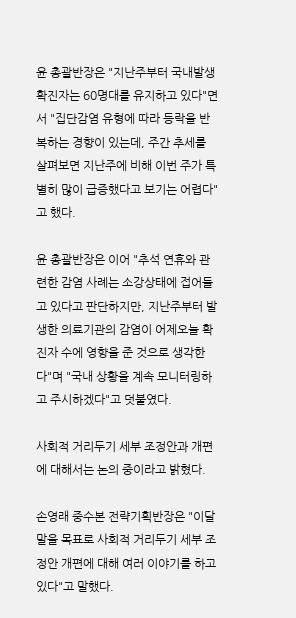윤 총괄반장은 "지난주부터 국내발생 확진자는 60명대를 유지하고 있다"면서 "집단감염 유형에 따라 등락을 반복하는 경향이 있는데, 주간 추세를 살펴보면 지난주에 비해 이번 주가 특별히 많이 급증했다고 보기는 어렵다"고 했다.

윤 총괄반장은 이어 "추석 연휴와 관련한 감염 사례는 소강상태에 접어들고 있다고 판단하지만, 지난주부터 발생한 의료기관의 감염이 어제오늘 확진자 수에 영향을 준 것으로 생각한다"며 "국내 상황을 계속 모니터링하고 주시하겠다"고 덧붙였다.

사회적 거리두기 세부 조정안과 개편에 대해서는 논의 중이라고 밝혔다.

손영래 중수본 전략기획반장은 "이달 말을 목표로 사회적 거리두기 세부 조정안 개편에 대해 여러 이야기를 하고 있다"고 말했다.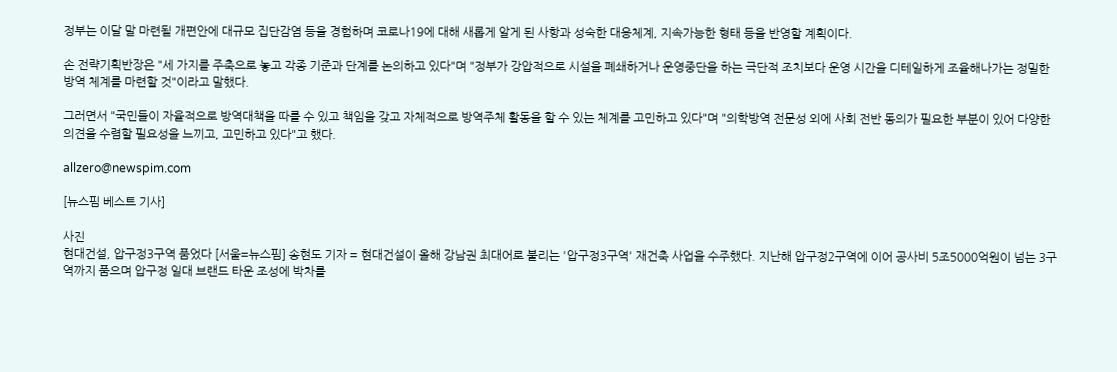정부는 이달 말 마련될 개편안에 대규모 집단감염 등을 경험하며 코로나19에 대해 새롭게 알게 된 사항과 성숙한 대응체계, 지속가능한 형태 등을 반영할 계획이다.

손 전략기획반장은 "세 가지를 주축으로 놓고 각종 기준과 단계를 논의하고 있다"며 "정부가 강압적으로 시설을 폐쇄하거나 운영중단을 하는 극단적 조치보다 운영 시간을 디테일하게 조율해나가는 정밀한 방역 체계를 마련할 것"이라고 말했다.

그러면서 "국민들이 자율적으로 방역대책을 따를 수 있고 책임을 갖고 자체적으로 방역주체 활동을 할 수 있는 체계를 고민하고 있다"며 "의학방역 전문성 외에 사회 전반 동의가 필요한 부분이 있어 다양한 의견을 수렴할 필요성을 느끼고, 고민하고 있다"고 했다.

allzero@newspim.com

[뉴스핌 베스트 기사]

사진
현대건설, 압구정3구역 품었다 [서울=뉴스핌] 송현도 기자 = 현대건설이 올해 강남권 최대어로 불리는 '압구정3구역' 재건축 사업을 수주했다. 지난해 압구정2구역에 이어 공사비 5조5000억원이 넘는 3구역까지 품으며 압구정 일대 브랜드 타운 조성에 박차를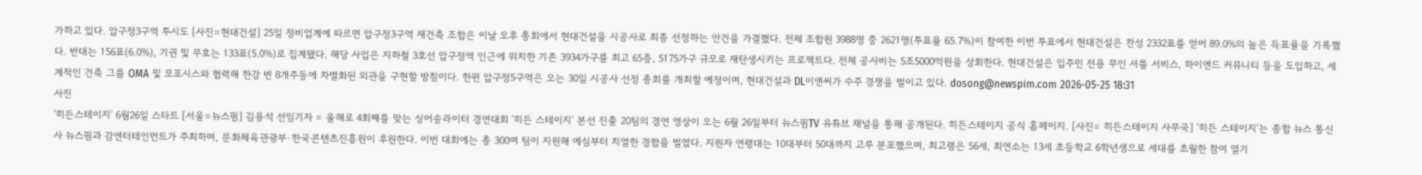가하고 있다. 압구정3구역 투시도 [사진=현대건설] 25일 정비업계에 따르면 압구정3구역 재건축 조합은 이날 오후 총회에서 현대건설을 시공사로 최종 선정하는 안건을 가결했다. 전체 조합원 3988명 중 2621명(투표율 65.7%)이 참여한 이번 투표에서 현대건설은 찬성 2332표를 얻어 89.0%의 높은 득표율을 기록했다. 반대는 156표(6.0%), 기권 및 무효는 133표(5.0%)로 집계됐다. 해당 사업은 지하철 3호선 압구정역 인근에 위치한 기존 3934가구를 최고 65층, 5175가구 규모로 재탄생시키는 프로젝트다. 전체 공사비는 5조5000억원을 상회한다. 현대건설은 입주민 전용 무인 셔틀 서비스, 하이엔드 커뮤니티 등을 도입하고, 세계적인 건축 그룹 OMA 및 모포시스와 협력해 한강 변 8개주동에 차별화된 외관을 구현할 방침이다. 한편 압구정5구역은 오는 30일 시공사 선정 총회를 개최할 예정이며, 현대건설과 DL이앤씨가 수주 경쟁을 벌이고 있다. dosong@newspim.com 2026-05-25 18:31
사진
'히든스테이지' 6월26일 스타트 [서울=뉴스핌] 김용석 선임기자 = 올해로 4회째를 맞는 싱어송라이터 경연대회 '히든 스테이지' 본선 진출 20팀의 경연 영상이 오는 6월 26일부터 뉴스핌TV 유튜브 채널을 통해 공개된다. 히든스테이지 공식 홈페이지. [사진= 히든스테이지 사무국] '히든 스테이지'는 종합 뉴스 통신사 뉴스핌과 감엔터테인먼트가 주최하며, 문화체육관광부·한국콘텐츠진흥원이 후원한다. 이번 대회에는 총 300여 팀이 지원해 예심부터 치열한 경합을 벌였다. 지원자 연령대는 10대부터 50대까지 고루 분포했으며, 최고령은 56세, 최연소는 13세 초등학교 6학년생으로 세대를 초월한 참여 열기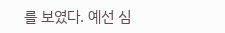를 보였다. 예선 심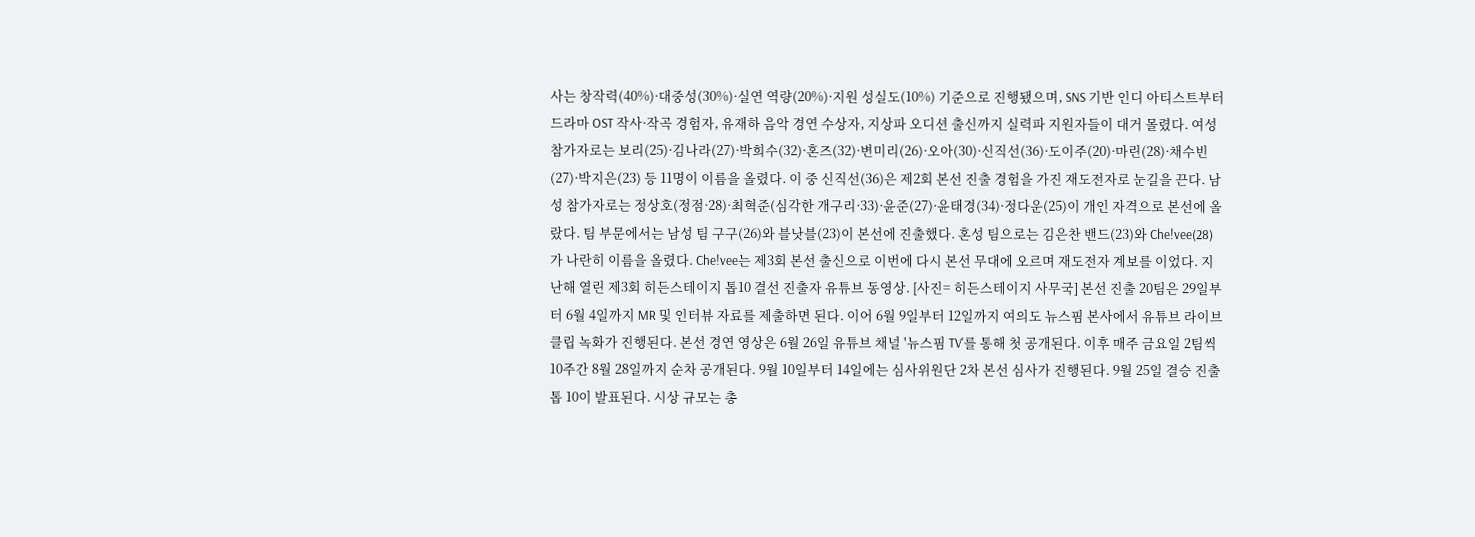사는 창작력(40%)·대중성(30%)·실연 역량(20%)·지원 성실도(10%) 기준으로 진행됐으며, SNS 기반 인디 아티스트부터 드라마 OST 작사·작곡 경험자, 유재하 음악 경연 수상자, 지상파 오디션 출신까지 실력파 지원자들이 대거 몰렸다. 여성 참가자로는 보리(25)·김나라(27)·박희수(32)·혼즈(32)·변미리(26)·오아(30)·신직선(36)·도이주(20)·마린(28)·채수빈(27)·박지은(23) 등 11명이 이름을 올렸다. 이 중 신직선(36)은 제2회 본선 진출 경험을 가진 재도전자로 눈길을 끈다. 남성 참가자로는 정상호(정점·28)·최혁준(심각한 개구리·33)·윤준(27)·윤태경(34)·정다운(25)이 개인 자격으로 본선에 올랐다. 팀 부문에서는 남성 팀 구구(26)와 블낫블(23)이 본선에 진출했다. 혼성 팀으로는 김은찬 밴드(23)와 Che!vee(28)가 나란히 이름을 올렸다. Che!vee는 제3회 본선 출신으로 이번에 다시 본선 무대에 오르며 재도전자 계보를 이었다. 지난해 열린 제3회 히든스테이지 톱10 결선 진출자 유튜브 동영상. [사진= 히든스테이지 사무국] 본선 진출 20팀은 29일부터 6월 4일까지 MR 및 인터뷰 자료를 제출하면 된다. 이어 6월 9일부터 12일까지 여의도 뉴스핌 본사에서 유튜브 라이브 클립 녹화가 진행된다. 본선 경연 영상은 6월 26일 유튜브 채널 '뉴스핌 TV'를 통해 첫 공개된다. 이후 매주 금요일 2팀씩 10주간 8월 28일까지 순차 공개된다. 9월 10일부터 14일에는 심사위원단 2차 본선 심사가 진행된다. 9월 25일 결승 진출 톱 10이 발표된다. 시상 규모는 총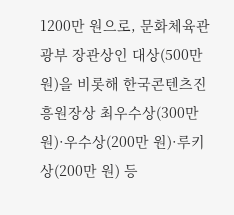1200만 원으로, 문화체육관광부 장관상인 대상(500만 원)을 비롯해 한국콘텐츠진흥원장상 최우수상(300만 원)·우수상(200만 원)·루키상(200만 원) 등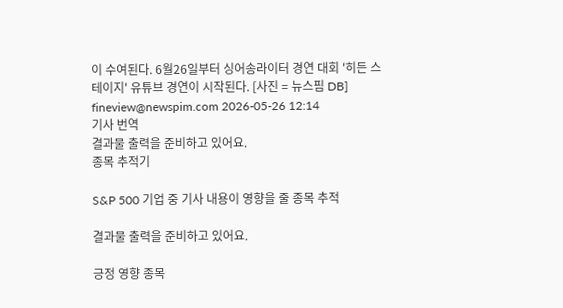이 수여된다. 6월26일부터 싱어송라이터 경연 대회 '히든 스테이지' 유튜브 경연이 시작된다. [사진 = 뉴스핌 DB] fineview@newspim.com 2026-05-26 12:14
기사 번역
결과물 출력을 준비하고 있어요.
종목 추적기

S&P 500 기업 중 기사 내용이 영향을 줄 종목 추적

결과물 출력을 준비하고 있어요.

긍정 영향 종목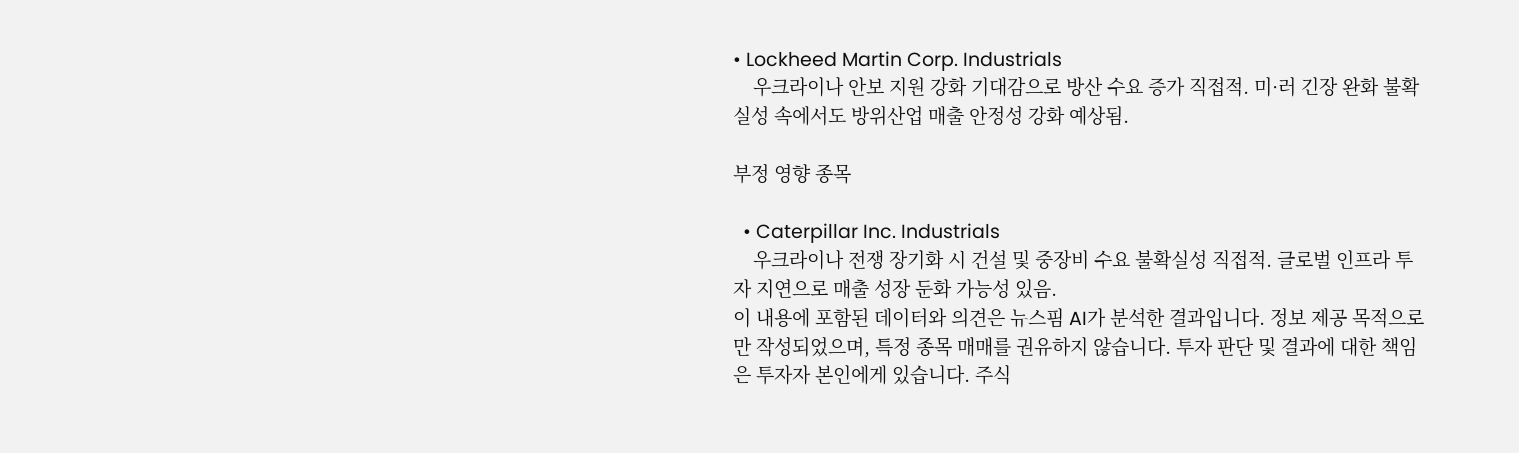• Lockheed Martin Corp. Industrials
    우크라이나 안보 지원 강화 기대감으로 방산 수요 증가 직접적. 미·러 긴장 완화 불확실성 속에서도 방위산업 매출 안정성 강화 예상됨.

부정 영향 종목

  • Caterpillar Inc. Industrials
    우크라이나 전쟁 장기화 시 건설 및 중장비 수요 불확실성 직접적. 글로벌 인프라 투자 지연으로 매출 성장 둔화 가능성 있음.
이 내용에 포함된 데이터와 의견은 뉴스핌 AI가 분석한 결과입니다. 정보 제공 목적으로만 작성되었으며, 특정 종목 매매를 권유하지 않습니다. 투자 판단 및 결과에 대한 책임은 투자자 본인에게 있습니다. 주식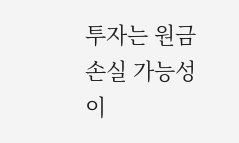투자는 원금 손실 가능성이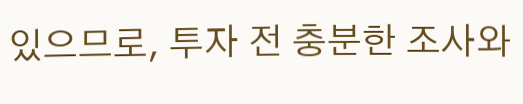있으므로, 투자 전 충분한 조사와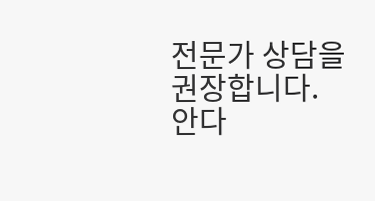전문가 상담을 권장합니다.
안다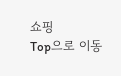쇼핑
Top으로 이동